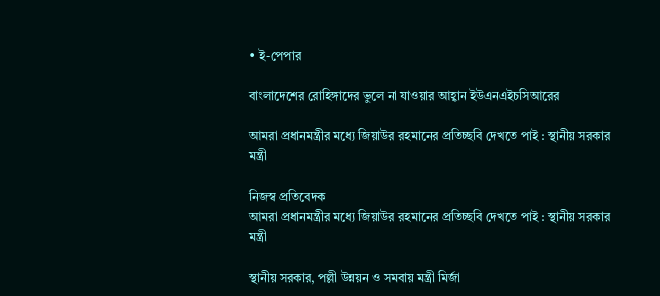• ই-পেপার

বাংলাদেশের রোহিঙ্গাদের ভুলে না যাওয়ার আহ্বান ইউএনএইচসিআরের

আমরা প্রধানমন্ত্রীর মধ্যে জিয়াউর রহমানের প্রতিচ্ছবি দেখতে পাই : স্থানীয় সরকার মন্ত্রী

নিজস্ব প্রতিবেদক
আমরা প্রধানমন্ত্রীর মধ্যে জিয়াউর রহমানের প্রতিচ্ছবি দেখতে পাই : স্থানীয় সরকার মন্ত্রী

স্থানীয় সরকার, পল্লী উন্নয়ন ও সমবায় মন্ত্রী মির্জা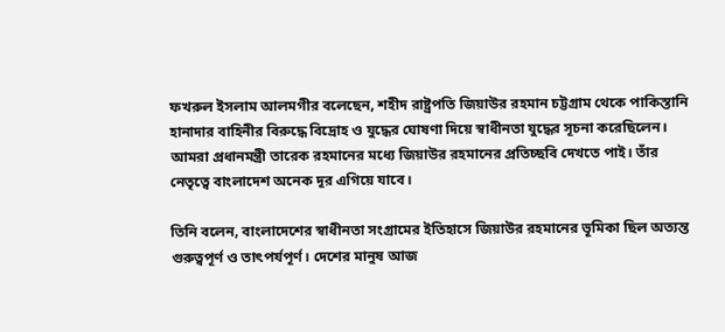ফখরুল ইসলাম আলমগীর বলেছেন, শহীদ রাষ্ট্রপতি জিয়াউর রহমান চট্টগ্রাম থেকে পাকিস্তানি হানাদার বাহিনীর বিরুদ্ধে বিদ্রোহ ও যুদ্ধের ঘোষণা দিয়ে স্বাধীনতা যুদ্ধের সূচনা করেছিলেন। আমরা প্রধানমন্ত্রী তারেক রহমানের মধ্যে জিয়াউর রহমানের প্রতিচ্ছবি দেখতে পাই। তাঁর নেতৃত্বে বাংলাদেশ অনেক দূর এগিয়ে যাবে।

তিনি বলেন, বাংলাদেশের স্বাধীনতা সংগ্রামের ইতিহাসে জিয়াউর রহমানের ভূমিকা ছিল অত্যন্ত গুরুত্বপূর্ণ ও তাৎপর্যপূর্ণ। দেশের মানুষ আজ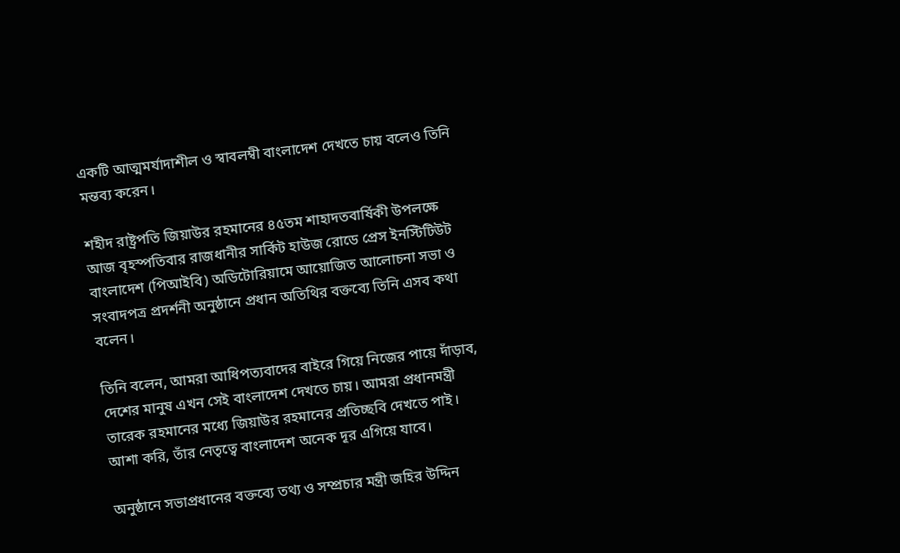একটি আত্মমর্যাদাশীল ও স্বাবলম্বী বাংলাদেশ দেখতে চায় বলেও তিনি মন্তব্য করেন।

শহীদ রাষ্ট্রপতি জিয়াউর রহমানের ৪৫তম শাহাদতবার্ষিকী উপলক্ষে আজ বৃহস্পতিবার রাজধানীর সার্কিট হাউজ রোডে প্রেস ইনস্টিটিউট বাংলাদেশ (পিআইবি) অডিটোরিয়ামে আয়োজিত আলোচনা সভা ও সংবাদপত্র প্রদর্শনী অনুষ্ঠানে প্রধান অতিথির বক্তব্যে তিনি এসব কথা বলেন।

তিনি বলেন, আমরা আধিপত্যবাদের বাইরে গিয়ে নিজের পায়ে দাঁড়াব, দেশের মানুষ এখন সেই বাংলাদেশ দেখতে চায়। আমরা প্রধানমন্ত্রী তারেক রহমানের মধ্যে জিয়াউর রহমানের প্রতিচ্ছবি দেখতে পাই। আশা করি, তাঁর নেতৃত্বে বাংলাদেশ অনেক দূর এগিয়ে যাবে।

অনুষ্ঠানে সভাপ্রধানের বক্তব্যে তথ্য ও সম্প্রচার মন্ত্রী জহির উদ্দিন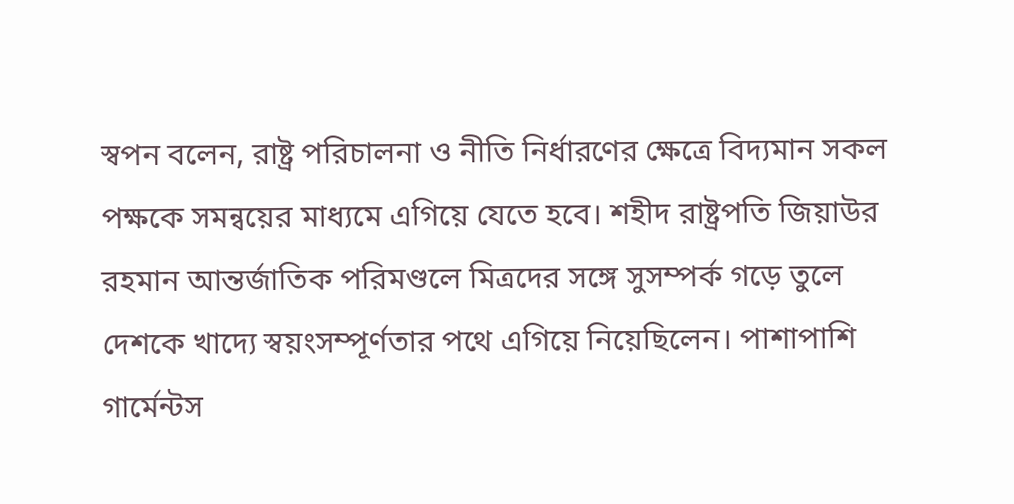স্বপন বলেন, রাষ্ট্র পরিচালনা ও নীতি নির্ধারণের ক্ষেত্রে বিদ্যমান সকল পক্ষকে সমন্বয়ের মাধ্যমে এগিয়ে যেতে হবে। শহীদ রাষ্ট্রপতি জিয়াউর রহমান আন্তর্জাতিক পরিমণ্ডলে মিত্রদের সঙ্গে সুসম্পর্ক গড়ে তুলে দেশকে খাদ্যে স্বয়ংসম্পূর্ণতার পথে এগিয়ে নিয়েছিলেন। পাশাপাশি গার্মেন্টস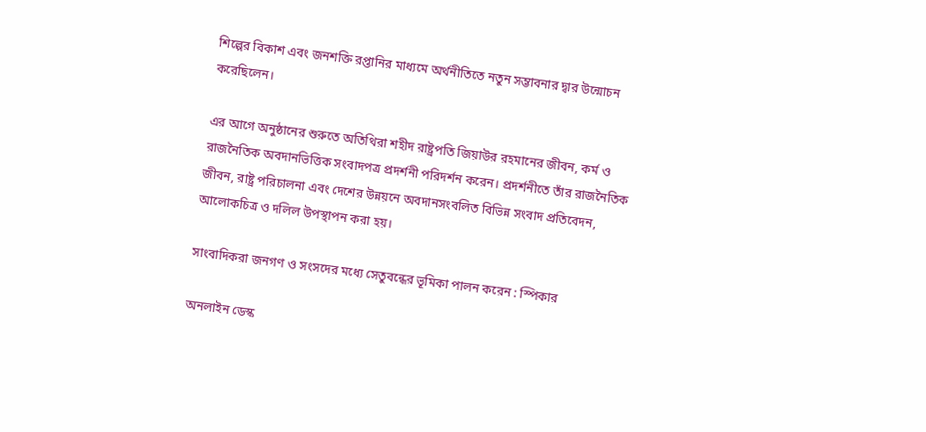শিল্পের বিকাশ এবং জনশক্তি রপ্তানির মাধ্যমে অর্থনীতিতে নতুন সম্ভাবনার দ্বার উন্মোচন করেছিলেন।

এর আগে অনুষ্ঠানের শুরুতে অতিথিরা শহীদ রাষ্ট্রপতি জিয়াউর রহমানের জীবন, কর্ম ও রাজনৈতিক অবদানভিত্তিক সংবাদপত্র প্রদর্শনী পরিদর্শন করেন। প্রদর্শনীতে তাঁর রাজনৈতিক জীবন, রাষ্ট্র পরিচালনা এবং দেশের উন্নয়নে অবদানসংবলিত বিভিন্ন সংবাদ প্রতিবেদন, আলোকচিত্র ও দলিল উপস্থাপন করা হয়।

সাংবাদিকরা জনগণ ও সংসদের মধ্যে সেতুবন্ধের ভূমিকা পালন করেন : স্পিকার

অনলাইন ডেস্ক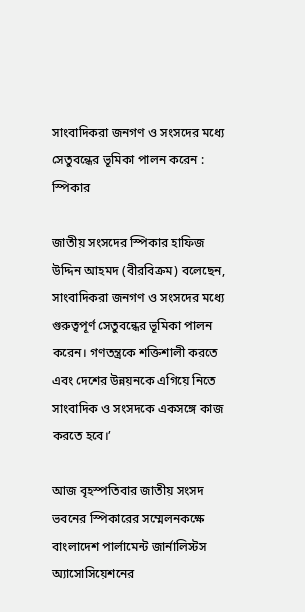সাংবাদিকরা জনগণ ও সংসদের মধ্যে সেতুবন্ধের ভূমিকা পালন করেন : স্পিকার

জাতীয় সংসদের স্পিকার হাফিজ উদ্দিন আহমদ (বীরবিক্রম) বলেছেন, সাংবাদিকরা জনগণ ও সংসদের মধ্যে গুরুত্বপূর্ণ সেতুবন্ধের ভূমিকা পালন করেন। গণতন্ত্রকে শক্তিশালী করতে এবং দেশের উন্নয়নকে এগিয়ে নিতে সাংবাদিক ও সংসদকে একসঙ্গে কাজ করতে হবে।’

আজ বৃহস্পতিবার জাতীয় সংসদ ভবনের স্পিকারের সম্মেলনকক্ষে বাংলাদেশ পার্লামেন্ট জার্নালিস্টস অ্যাসোসিয়েশনের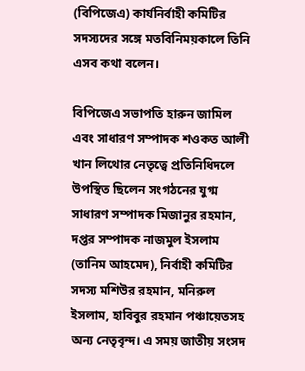(বিপিজেএ) কার্যনির্বাহী কমিটির সদস্যদের সঙ্গে মতবিনিময়কালে তিনি এসব কথা বলেন।

বিপিজেএ সভাপতি হারুন জামিল এবং সাধারণ সম্পাদক শওকত আলী খান লিথোর নেতৃত্বে প্রতিনিধিদলে উপস্থিত ছিলেন সংগঠনের যুগ্ম সাধারণ সম্পাদক মিজানুর রহমান, দপ্তর সম্পাদক নাজমুল ইসলাম (তানিম আহমেদ), নির্বাহী কমিটির সদস্য মশিউর রহমান, মনিরুল ইসলাম, হাবিবুর রহমান পঞ্চায়েতসহ অন্য নেতৃবৃন্দ। এ সময় জাতীয় সংসদ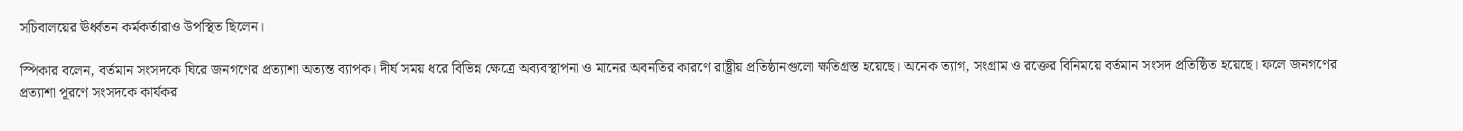সচিবালয়ের ঊর্ধ্বতন কর্মকর্তারাও উপস্থিত ছিলেন।

স্পিকার বলেন, বর্তমান সংসদকে ঘিরে জনগণের প্রত্যাশা অত্যন্ত ব্যাপক। দীর্ঘ সময় ধরে বিভিন্ন ক্ষেত্রে অব্যবস্থাপনা ও মানের অবনতির কারণে রাষ্ট্রীয় প্রতিষ্ঠানগুলো ক্ষতিগ্রস্ত হয়েছে। অনেক ত্যাগ, সংগ্রাম ও রক্তের বিনিময়ে বর্তমান সংসদ প্রতিষ্ঠিত হয়েছে। ফলে জনগণের প্রত্যাশা পূরণে সংসদকে কার্যকর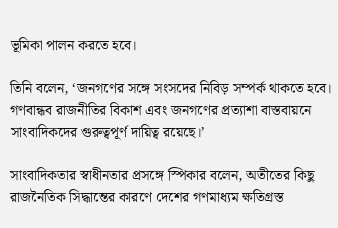ভূমিকা পালন করতে হবে।

তিনি বলেন, ‘জনগণের সঙ্গে সংসদের নিবিড় সম্পর্ক থাকতে হবে। গণবান্ধব রাজনীতির বিকাশ এবং জনগণের প্রত্যাশা বাস্তবায়নে সাংবাদিকদের গুরুত্বপূর্ণ দায়িত্ব রয়েছে।’

সাংবাদিকতার স্বাধীনতার প্রসঙ্গে স্পিকার বলেন, অতীতের কিছু রাজনৈতিক সিদ্ধান্তের কারণে দেশের গণমাধ্যম ক্ষতিগ্রস্ত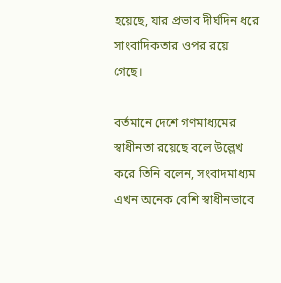হয়েছে, যার প্রভাব দীর্ঘদিন ধরে সাংবাদিকতার ওপর রয়ে গেছে।

বর্তমানে দেশে গণমাধ্যমের স্বাধীনতা রয়েছে বলে উল্লেখ করে তিনি বলেন, সংবাদমাধ্যম এখন অনেক বেশি স্বাধীনভাবে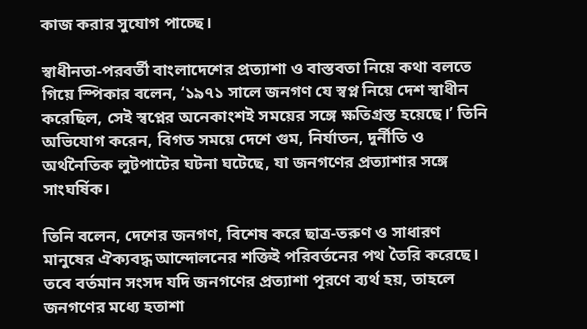কাজ করার সুযোগ পাচ্ছে।

স্বাধীনতা-পরবর্তী বাংলাদেশের প্রত্যাশা ও বাস্তবতা নিয়ে কথা বলতে গিয়ে স্পিকার বলেন, ‘১৯৭১ সালে জনগণ যে স্বপ্ন নিয়ে দেশ স্বাধীন করেছিল, সেই স্বপ্নের অনেকাংশই সময়ের সঙ্গে ক্ষতিগ্রস্ত হয়েছে।’ তিনি অভিযোগ করেন, বিগত সময়ে দেশে গুম, নির্যাতন, দুর্নীতি ও অর্থনৈতিক লুটপাটের ঘটনা ঘটেছে, যা জনগণের প্রত্যাশার সঙ্গে সাংঘর্ষিক।

তিনি বলেন, দেশের জনগণ, বিশেষ করে ছাত্র-তরুণ ও সাধারণ মানুষের ঐক্যবদ্ধ আন্দোলনের শক্তিই পরিবর্তনের পথ তৈরি করেছে। তবে বর্তমান সংসদ যদি জনগণের প্রত্যাশা পূরণে ব্যর্থ হয়, তাহলে জনগণের মধ্যে হতাশা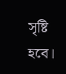সৃষ্টি হবে।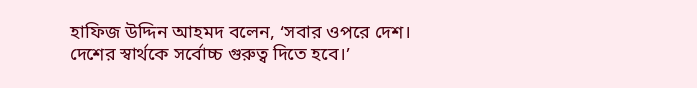হাফিজ উদ্দিন আহমদ বলেন, ‘সবার ওপরে দেশ। দেশের স্বার্থকে সর্বোচ্চ গুরুত্ব দিতে হবে।’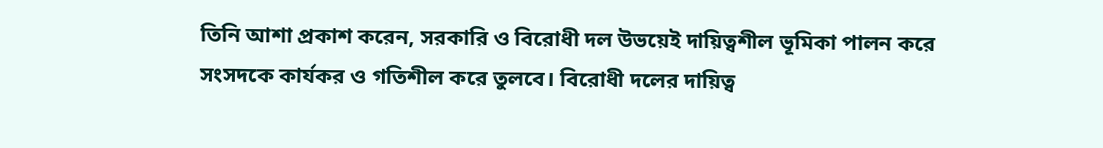তিনি আশা প্রকাশ করেন, সরকারি ও বিরোধী দল উভয়েই দায়িত্বশীল ভূমিকা পালন করে সংসদকে কার্যকর ও গতিশীল করে তুলবে। বিরোধী দলের দায়িত্ব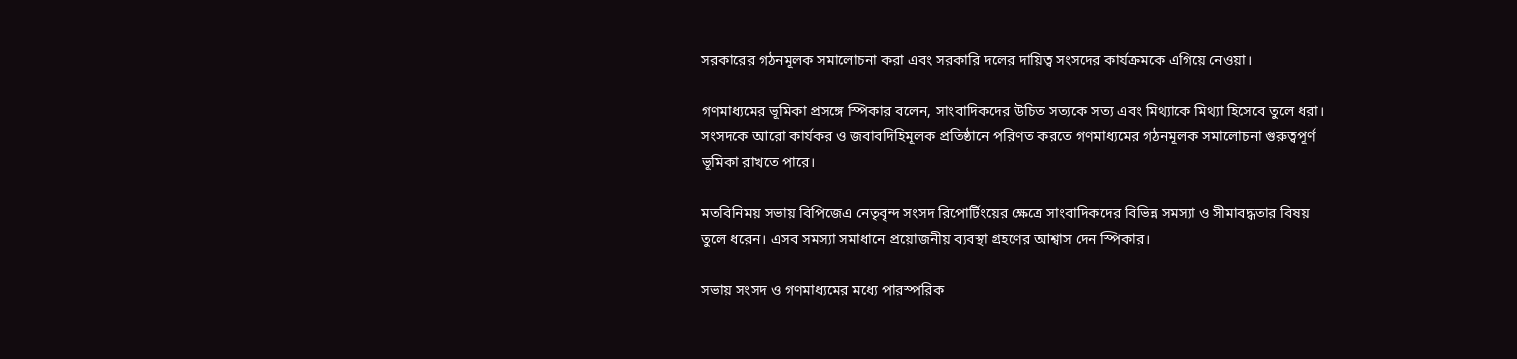সরকারের গঠনমূলক সমালোচনা করা এবং সরকারি দলের দায়িত্ব সংসদের কার্যক্রমকে এগিয়ে নেওয়া।

গণমাধ্যমের ভূমিকা প্রসঙ্গে স্পিকার বলেন, সাংবাদিকদের উচিত সত্যকে সত্য এবং মিথ্যাকে মিথ্যা হিসেবে তুলে ধরা। সংসদকে আরো কার্যকর ও জবাবদিহিমূলক প্রতিষ্ঠানে পরিণত করতে গণমাধ্যমের গঠনমূলক সমালোচনা গুরুত্বপূর্ণ ভূমিকা রাখতে পারে।

মতবিনিময় সভায় বিপিজেএ নেতৃবৃন্দ সংসদ রিপোর্টিংয়ের ক্ষেত্রে সাংবাদিকদের বিভিন্ন সমস্যা ও সীমাবদ্ধতার বিষয় তুলে ধরেন। এসব সমস্যা সমাধানে প্রয়োজনীয় ব্যবস্থা গ্রহণের আশ্বাস দেন স্পিকার।

সভায় সংসদ ও গণমাধ্যমের মধ্যে পারস্পরিক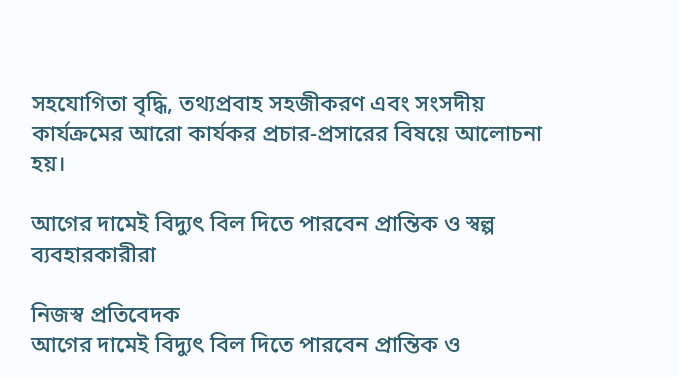সহযোগিতা বৃদ্ধি, তথ্যপ্রবাহ সহজীকরণ এবং সংসদীয় কার্যক্রমের আরো কার্যকর প্রচার-প্রসারের বিষয়ে আলোচনা হয়।

আগের দামেই বিদ্যুৎ বিল দিতে পারবেন প্রান্তিক ও স্বল্প ব্যবহারকারীরা

নিজস্ব প্রতিবেদক
আগের দামেই বিদ্যুৎ বিল দিতে পারবেন প্রান্তিক ও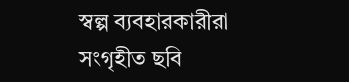স্বল্প ব্যবহারকারীরা
সংগৃহীত ছবি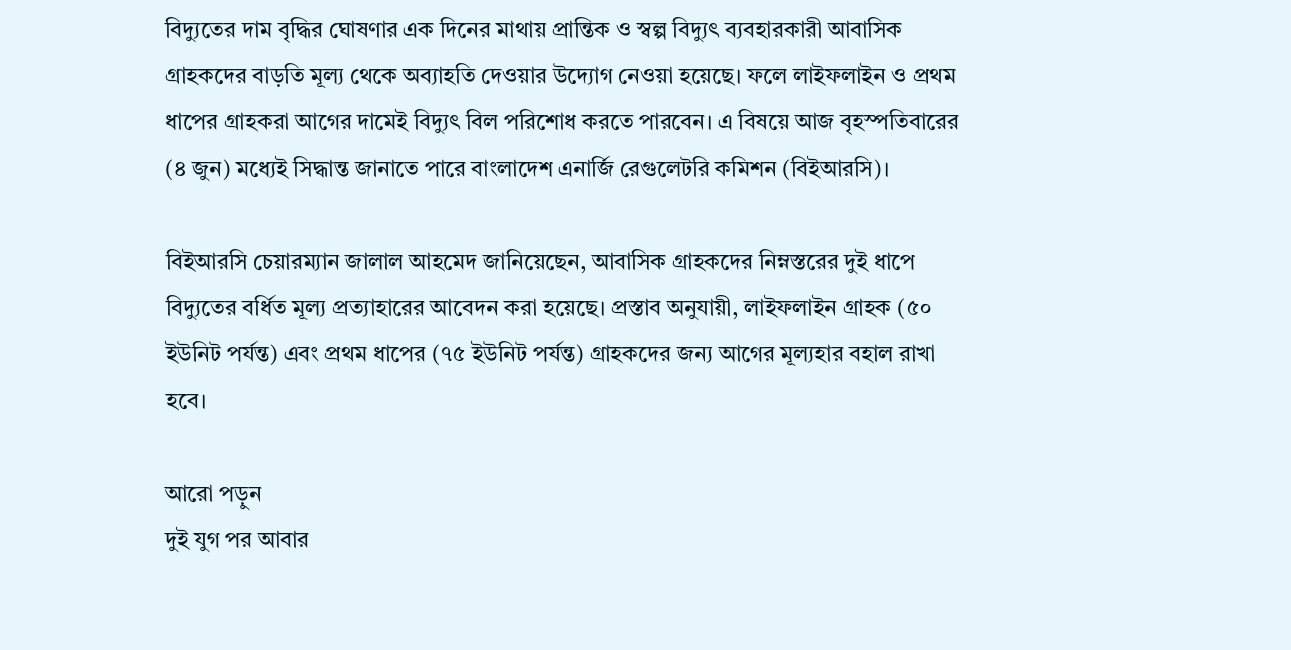বিদ্যুতের দাম বৃদ্ধির ঘোষণার এক দিনের মাথায় প্রান্তিক ও স্বল্প বিদ্যুৎ ব্যবহারকারী আবাসিক গ্রাহকদের বাড়তি মূল্য থেকে অব্যাহতি দেওয়ার উদ্যোগ নেওয়া হয়েছে। ফলে লাইফলাইন ও প্রথম ধাপের গ্রাহকরা আগের দামেই বিদ্যুৎ বিল পরিশোধ করতে পারবেন। এ বিষয়ে আজ বৃহস্পতিবারের (৪ জুন) মধ্যেই সিদ্ধান্ত জানাতে পারে বাংলাদেশ এনার্জি রেগুলেটরি কমিশন (বিইআরসি)।

বিইআরসি চেয়ারম্যান জালাল আহমেদ জানিয়েছেন, আবাসিক গ্রাহকদের নিম্নস্তরের দুই ধাপে বিদ্যুতের বর্ধিত মূল্য প্রত্যাহারের আবেদন করা হয়েছে। প্রস্তাব অনুযায়ী, লাইফলাইন গ্রাহক (৫০ ইউনিট পর্যন্ত) এবং প্রথম ধাপের (৭৫ ইউনিট পর্যন্ত) গ্রাহকদের জন্য আগের মূল্যহার বহাল রাখা হবে।

আরো পড়ুন
দুই যুগ পর আবার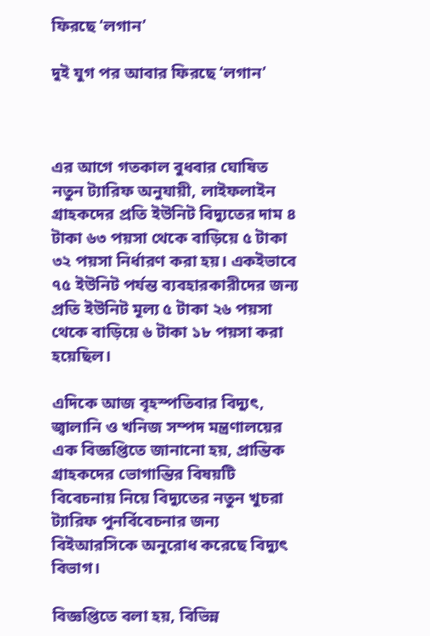ফিরছে ‘লগান’

দুই যুগ পর আবার ফিরছে ‘লগান’



এর আগে গতকাল বুধবার ঘোষিত নতুন ট্যারিফ অনুযায়ী, লাইফলাইন গ্রাহকদের প্রতি ইউনিট বিদ্যুতের দাম ৪ টাকা ৬৩ পয়সা থেকে বাড়িয়ে ৫ টাকা ৩২ পয়সা নির্ধারণ করা হয়। একইভাবে ৭৫ ইউনিট পর্যন্ত ব্যবহারকারীদের জন্য প্রতি ইউনিট মূল্য ৫ টাকা ২৬ পয়সা থেকে বাড়িয়ে ৬ টাকা ১৮ পয়সা করা হয়েছিল।

এদিকে আজ বৃহস্পতিবার বিদ্যুৎ, জ্বালানি ও খনিজ সম্পদ মন্ত্রণালয়ের এক বিজ্ঞপ্তিতে জানানো হয়, প্রান্তিক গ্রাহকদের ভোগান্তির বিষয়টি বিবেচনায় নিয়ে বিদ্যুতের নতুন খুচরা ট্যারিফ পুনর্বিবেচনার জন্য বিইআরসিকে অনুরোধ করেছে বিদ্যুৎ বিভাগ।

বিজ্ঞপ্তিতে বলা হয়, বিভিন্ন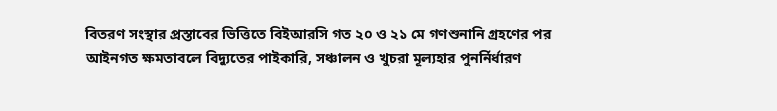বিতরণ সংস্থার প্রস্তাবের ভিত্তিতে বিইআরসি গত ২০ ও ২১ মে গণশুনানি গ্রহণের পর আইনগত ক্ষমতাবলে বিদ্যুতের পাইকারি, সঞ্চালন ও খুচরা মূল্যহার পুনর্নির্ধারণ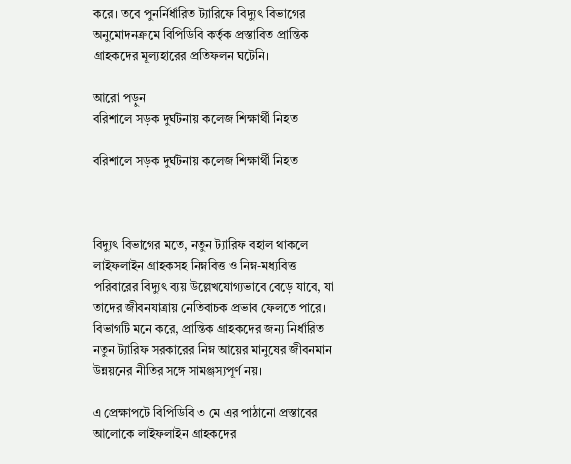করে। তবে পুনর্নির্ধারিত ট্যারিফে বিদ্যুৎ বিভাগের অনুমোদনক্রমে বিপিডিবি কর্তৃক প্রস্তাবিত প্রান্তিক গ্রাহকদের মূল্যহারের প্রতিফলন ঘটেনি।

আরো পড়ুন
বরিশালে সড়ক দুর্ঘটনায় কলেজ শিক্ষার্থী নিহত

বরিশালে সড়ক দুর্ঘটনায় কলেজ শিক্ষার্থী নিহত



বিদ্যুৎ বিভাগের মতে, নতুন ট্যারিফ বহাল থাকলে লাইফলাইন গ্রাহকসহ নিম্নবিত্ত ও নিম্ন-মধ্যবিত্ত পরিবারের বিদ্যুৎ ব্যয় উল্লেখযোগ্যভাবে বেড়ে যাবে, যা তাদের জীবনযাত্রায় নেতিবাচক প্রভাব ফেলতে পারে। বিভাগটি মনে করে, প্রান্তিক গ্রাহকদের জন্য নির্ধারিত নতুন ট্যারিফ সরকারের নিম্ন আয়ের মানুষের জীবনমান উন্নয়নের নীতির সঙ্গে সামঞ্জস্যপূর্ণ নয়।

এ প্রেক্ষাপটে বিপিডিবি ৩ মে এর পাঠানো প্রস্তাবের আলোকে লাইফলাইন গ্রাহকদের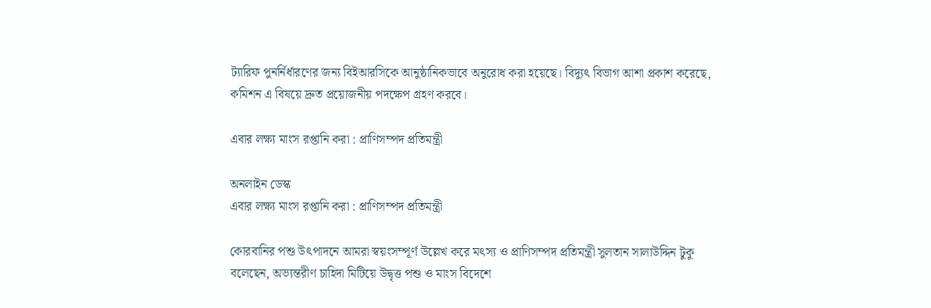ট্যারিফ পুনর্নির্ধারণের জন্য বিইআরসিকে আনুষ্ঠানিকভাবে অনুরোধ করা হয়েছে। বিদ্যুৎ বিভাগ আশা প্রকাশ করেছে, কমিশন এ বিষয়ে দ্রুত প্রয়োজনীয় পদক্ষেপ গ্রহণ করবে।

এবার লক্ষ্য মাংস রপ্তানি করা : প্রাণিসম্পদ প্রতিমন্ত্রী

অনলাইন ডেস্ক
এবার লক্ষ্য মাংস রপ্তানি করা : প্রাণিসম্পদ প্রতিমন্ত্রী

কোরবানির পশু উৎপাদনে আমরা স্বয়ংসম্পূর্ণ উল্লেখ করে মৎস্য ও প্রাণিসম্পদ প্রতিমন্ত্রী সুলতান সালাউদ্দিন টুকু বলেছেন, অভ্যন্তরীণ চাহিদা মিটিয়ে উদ্বৃত্ত পশু ও মাংস বিদেশে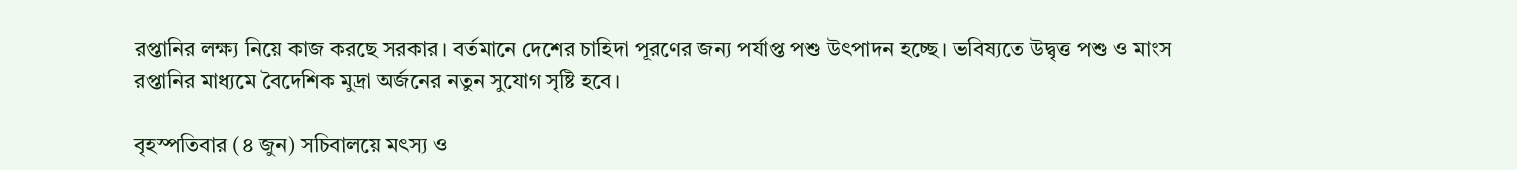রপ্তানির লক্ষ্য নিয়ে কাজ করছে সরকার। বর্তমানে দেশের চাহিদা পূরণের জন্য পর্যাপ্ত পশু উৎপাদন হচ্ছে। ভবিষ্যতে উদ্বৃত্ত পশু ও মাংস রপ্তানির মাধ্যমে বৈদেশিক মুদ্রা অর্জনের নতুন সুযোগ সৃষ্টি হবে।

বৃহস্পতিবার (৪ জুন) সচিবালয়ে মৎস্য ও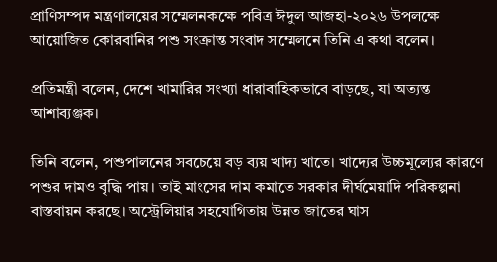প্রাণিসম্পদ মন্ত্রণালয়ের সম্মেলনকক্ষে পবিত্র ঈদুল আজহা-২০২৬ উপলক্ষে আয়োজিত কোরবানির পশু সংক্রান্ত সংবাদ সম্মেলনে তিনি এ কথা বলেন।

প্রতিমন্ত্রী বলেন, দেশে খামারির সংখ্যা ধারাবাহিকভাবে বাড়ছে, যা অত্যন্ত আশাব্যঞ্জক।

তিনি বলেন, পশুপালনের সবচেয়ে বড় ব্যয় খাদ্য খাতে। খাদ্যের উচ্চমূল্যের কারণে পশুর দামও বৃদ্ধি পায়। তাই মাংসের দাম কমাতে সরকার দীর্ঘমেয়াদি পরিকল্পনা বাস্তবায়ন করছে। অস্ট্রেলিয়ার সহযোগিতায় উন্নত জাতের ঘাস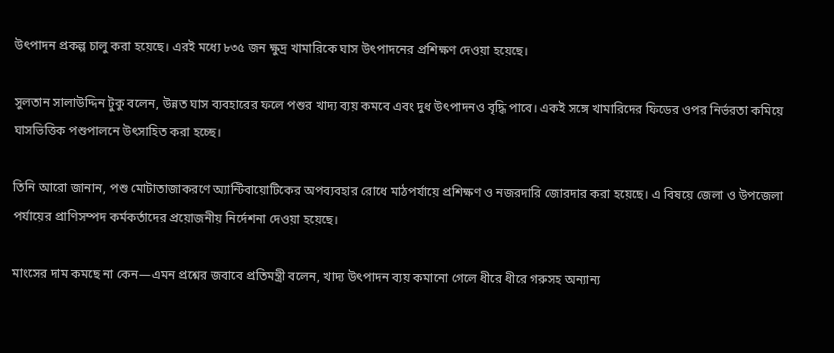উৎপাদন প্রকল্প চালু করা হয়েছে। এরই মধ্যে ৮৩৫ জন ক্ষুদ্র খামারিকে ঘাস উৎপাদনের প্রশিক্ষণ দেওয়া হয়েছে।

সুলতান সালাউদ্দিন টুকু বলেন, উন্নত ঘাস ব্যবহারের ফলে পশুর খাদ্য ব্যয় কমবে এবং দুধ উৎপাদনও বৃদ্ধি পাবে। একই সঙ্গে খামারিদের ফিডের ওপর নির্ভরতা কমিয়ে ঘাসভিত্তিক পশুপালনে উৎসাহিত করা হচ্ছে।

তিনি আরো জানান, পশু মোটাতাজাকরণে অ্যান্টিবায়োটিকের অপব্যবহার রোধে মাঠপর্যায়ে প্রশিক্ষণ ও নজরদারি জোরদার করা হয়েছে। এ বিষয়ে জেলা ও উপজেলা পর্যায়ের প্রাণিসম্পদ কর্মকর্তাদের প্রয়োজনীয় নির্দেশনা দেওয়া হয়েছে।

মাংসের দাম কমছে না কেন—এমন প্রশ্নের জবাবে প্রতিমন্ত্রী বলেন, খাদ্য উৎপাদন ব্যয় কমানো গেলে ধীরে ধীরে গরুসহ অন্যান্য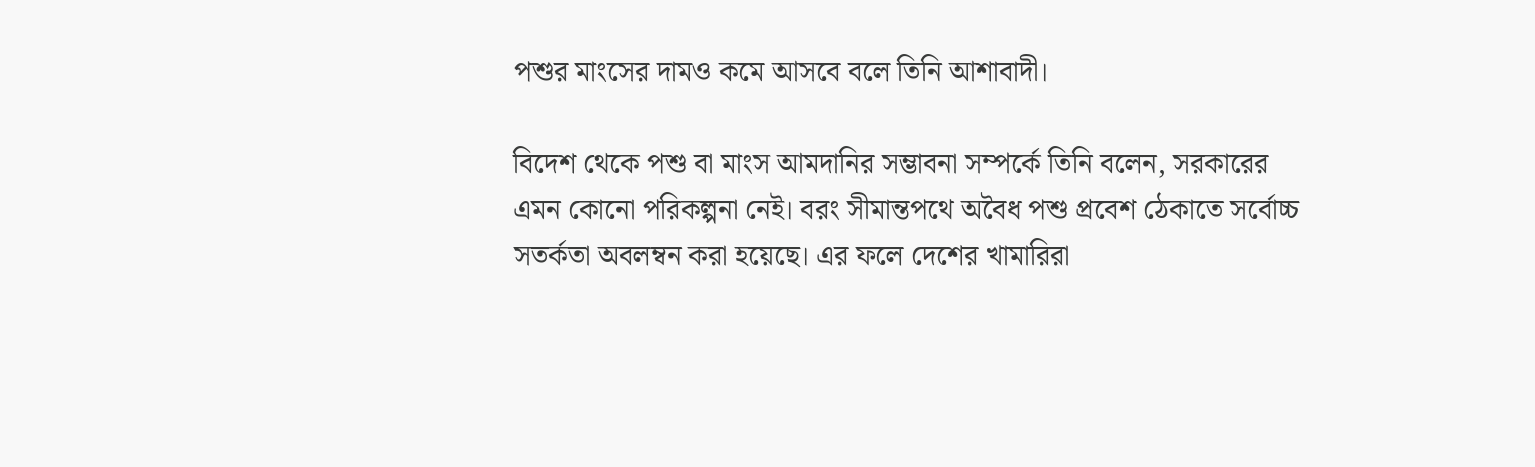পশুর মাংসের দামও কমে আসবে বলে তিনি আশাবাদী।

বিদেশ থেকে পশু বা মাংস আমদানির সম্ভাবনা সম্পর্কে তিনি বলেন, সরকারের এমন কোনো পরিকল্পনা নেই। বরং সীমান্তপথে অবৈধ পশু প্রবেশ ঠেকাতে সর্বোচ্চ সতর্কতা অবলম্বন করা হয়েছে। এর ফলে দেশের খামারিরা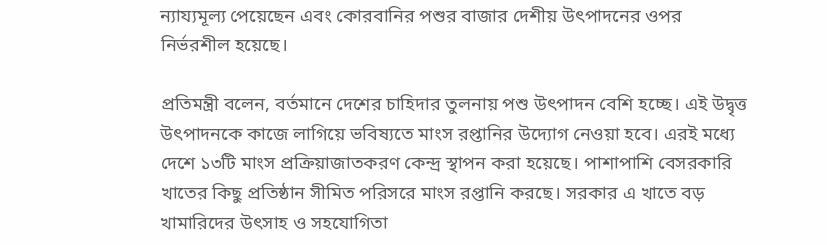ন্যায্যমূল্য পেয়েছেন এবং কোরবানির পশুর বাজার দেশীয় উৎপাদনের ওপর নির্ভরশীল হয়েছে।

প্রতিমন্ত্রী বলেন, বর্তমানে দেশের চাহিদার তুলনায় পশু উৎপাদন বেশি হচ্ছে। এই উদ্বৃত্ত উৎপাদনকে কাজে লাগিয়ে ভবিষ্যতে মাংস রপ্তানির উদ্যোগ নেওয়া হবে। এরই মধ্যে দেশে ১৩টি মাংস প্রক্রিয়াজাতকরণ কেন্দ্র স্থাপন করা হয়েছে। পাশাপাশি বেসরকারি খাতের কিছু প্রতিষ্ঠান সীমিত পরিসরে মাংস রপ্তানি করছে। সরকার এ খাতে বড় খামারিদের উৎসাহ ও সহযোগিতা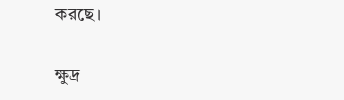করছে।

ক্ষুদ্র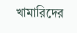খামারিদের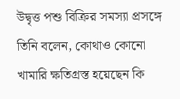উদ্বৃত্ত পশু বিক্রির সমস্যা প্রসঙ্গে তিনি বলেন, কোথাও কোনো খামারি ক্ষতিগ্রস্ত হয়েছেন কি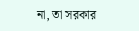না, তা সরকার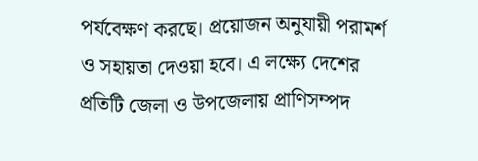পর্যবেক্ষণ করছে। প্রয়োজন অনুযায়ী পরামর্শ ও সহায়তা দেওয়া হবে। এ লক্ষ্যে দেশের প্রতিটি জেলা ও উপজেলায় প্রাণিসম্পদ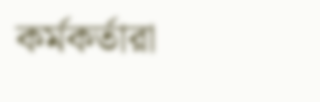কর্মকর্তারা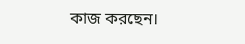কাজ করছেন।